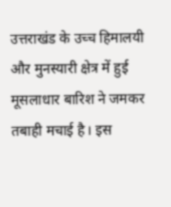उत्तराखंड के उच्च हिमालयी और मुनस्यारी क्षेत्र में हुई मूसलाधार बारिश ने जमकर तबाही मचाई है। इस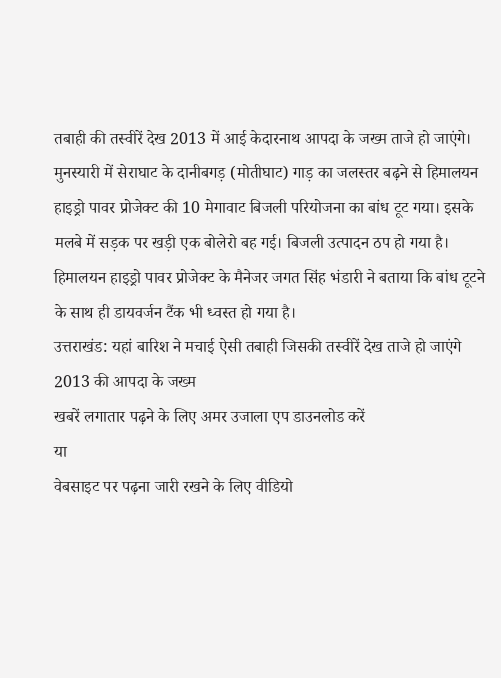तबाही की तस्वीरें देख 2013 में आई केदारनाथ आपदा के जख्म ताजे हो जाएंगे। मुनस्यारी में सेराघाट के दानीबगड़ (मोतीघाट) गाड़ का जलस्तर बढ़ने से हिमालयन हाइड्रो पावर प्रोजेक्ट की 10 मेगावाट बिजली परियोजना का बांध टूट गया। इसके मलबे में सड़क पर खड़ी एक बोलेरो बह गई। बिजली उत्पादन ठप हो गया है। हिमालयन हाइड्रो पावर प्रोजेक्ट के मैनेजर जगत सिंह भंडारी ने बताया कि बांध टूटने के साथ ही डायवर्जन टैंक भी ध्वस्त हो गया है।
उत्तराखंड: यहां बारिश ने मचाई ऐसी तबाही जिसकी तस्वीरें देख ताजे हो जाएंगे 2013 की आपदा के जख्म
खबरें लगातार पढ़ने के लिए अमर उजाला एप डाउनलोड करें
या
वेबसाइट पर पढ़ना जारी रखने के लिए वीडियो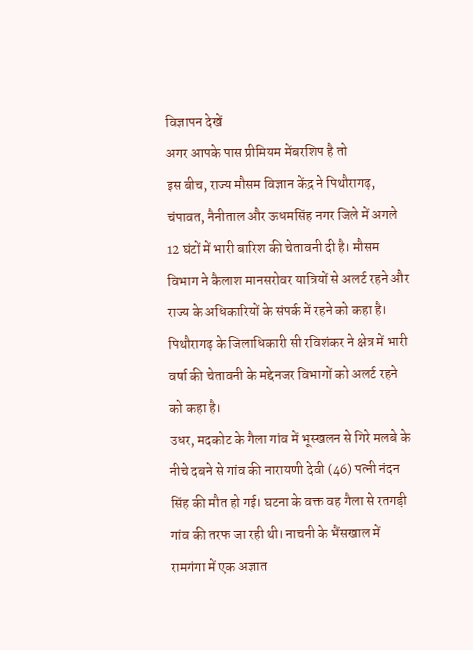विज्ञापन देखें
अगर आपके पास प्रीमियम मेंबरशिप है तो
इस बीच, राज्य मौसम विज्ञान केंद्र ने पिथौरागढ़, चंपावत, नैनीताल और ऊधमसिंह नगर जिले में अगले 12 घंटों में भारी बारिश की चेतावनी दी है। मौसम विभाग ने कैलाश मानसरोवर यात्रियों से अलर्ट रहने और राज्य के अधिकारियों के संपर्क में रहने को कहा है। पिथौरागढ़ के जिलाधिकारी सी रविशंकर ने क्षेत्र में भारी वर्षा की चेतावनी के मद्देनजर विभागों को अलर्ट रहने को कहा है।
उधर, मदकोट के गैला गांव में भूस्खलन से गिरे मलबे के नीचे दबने से गांव की नारायणी देवी (46) पत्नी नंदन सिंह की मौत हो गई। घटना के वक्त वह गैला से रतगड़ी गांव की तरफ जा रही थी। नाचनी के भैंसखाल में रामगंगा में एक अज्ञात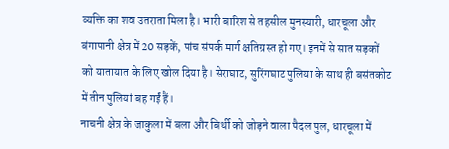व्यक्ति का शव उतराता मिला है। भारी बारिश से तहसील मुनस्यारी, धारचूला और बंगापानी क्षेत्र में 20 सड़कें, पांच संपर्क मार्ग क्षतिग्रस्त हो गए। इनमें से सात सड़कों को यातायात के लिए खोल दिया है। सेराघाट, सुरिंगघाट पुलिया के साथ ही बसंतकोट में तीन पुलियां बह गईं हैं।
नाचनी क्षेत्र के जाकुला में बला और बिर्थी को जोड़ने वाला पैदल पुल, धारचूला में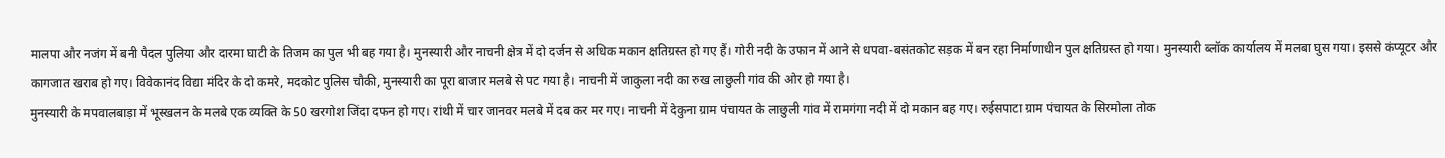मालपा और नजंग में बनी पैदल पुलिया और दारमा घाटी के तिजम का पुल भी बह गया है। मुनस्यारी और नाचनी क्षेत्र में दो दर्जन से अधिक मकान क्षतिग्रस्त हो गए हैं। गोरी नदी के उफान में आने से धपवा-बसंतकोट सड़क में बन रहा निर्माणाधीन पुल क्षतिग्रस्त हो गया। मुनस्यारी ब्लॉक कार्यालय में मलबा घुस गया। इससे कंप्यूटर और कागजात खराब हो गए। विवेकानंद विद्या मंदिर के दो कमरे, मदकोट पुलिस चौकी, मुनस्यारी का पूरा बाजार मलबे से पट गया है। नाचनी में जाकुला नदी का रुख लाछुली गांव की ओर हो गया है।
मुनस्यारी के मपवालबाड़ा में भूस्खलन के मलबे एक व्यक्ति के 50 खरगोश जिंदा दफन हो गए। रांथी में चार जानवर मलबे में दब कर मर गए। नाचनी में देकुना ग्राम पंचायत के लाछुली गांव में रामगंगा नदी में दो मकान बह गए। रुईसपाटा ग्राम पंचायत के सिरमोला तोक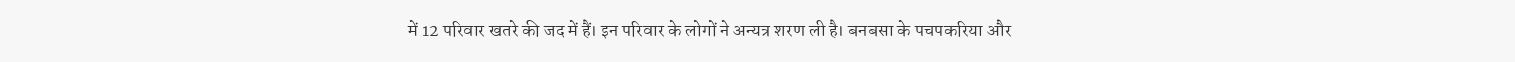में 12 परिवार खतरे की जद में हैं। इन परिवार के लोगों ने अन्यत्र शरण ली है। बनबसा के पचपकरिया और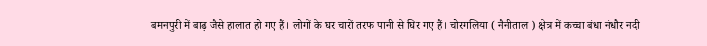बमनपुरी में बाढ़ जैसे हालात हो गए हैं। लोगों के घर चारों तरफ पानी से घिर गए हैं। चोरगलिया ( नैनीताल ) क्षेत्र में कच्चा बंधा नंधौर नदी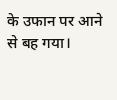के उफान पर आने से बह गया।